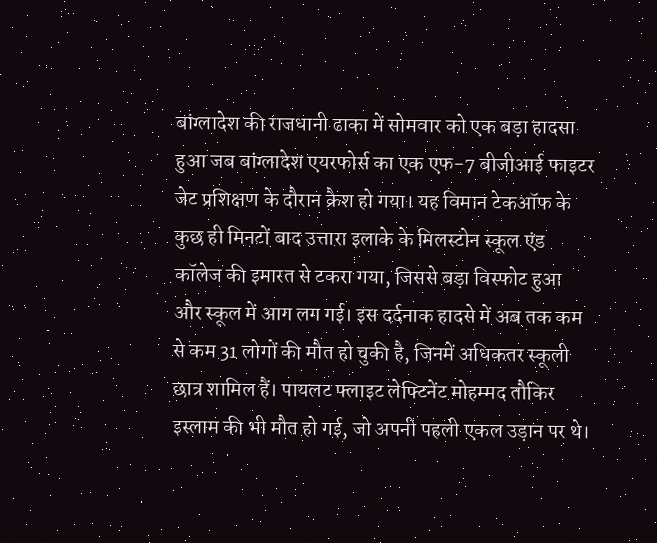बांग्लादेश की राजधानी ढाका में सोमवार को एक बड़ा हादसा हुआ जब बांग्लादेश एयरफोर्स का एक एफ-7 बीजीआई फाइटर जेट प्रशिक्षण के दौरान क्रैश हो गया। यह विमान टेकऑफ के कुछ ही मिनटों बाद उत्तारा इलाके के मिलस्टोन स्कूल एंड कॉलेज की इमारत से टकरा गया, जिससे बड़ा विस्फोट हुआ और स्कूल में आग लग गई। इस दर्दनाक हादसे में अब तक कम से कम 31 लोगों की मौत हो चुकी है, जिनमें अधिकतर स्कूली छात्र शामिल हैं। पायलट फ्लाइट लेफ्टिनेंट मोहम्मद तौकिर इस्लाम की भी मौत हो गई, जो अपनी पहली एकल उड़ान पर थे।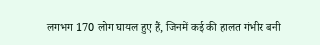लगभग 170 लोग घायल हुए हैं, जिनमें कई की हालत गंभीर बनी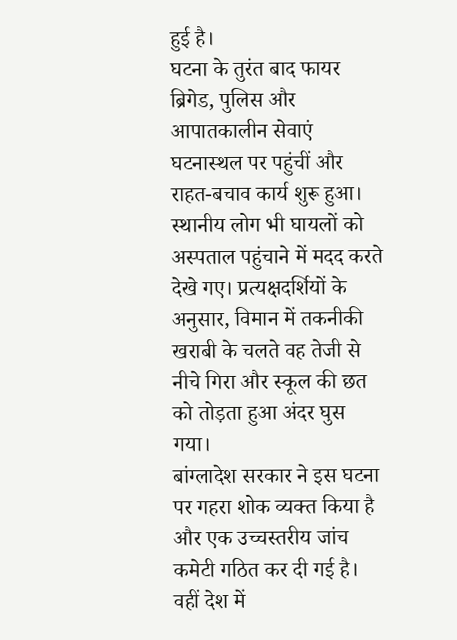हुई है।
घटना के तुरंत बाद फायर ब्रिगेड, पुलिस और आपातकालीन सेवाएं घटनास्थल पर पहुंचीं और राहत-बचाव कार्य शुरू हुआ। स्थानीय लोग भी घायलों को अस्पताल पहुंचाने में मदद करते देखे गए। प्रत्यक्षदर्शियों के अनुसार, विमान में तकनीकी खराबी के चलते वह तेजी से नीचे गिरा और स्कूल की छत को तोड़ता हुआ अंदर घुस गया।
बांग्लादेश सरकार ने इस घटना पर गहरा शोक व्यक्त किया है और एक उच्चस्तरीय जांच कमेटी गठित कर दी गई है। वहीं देश में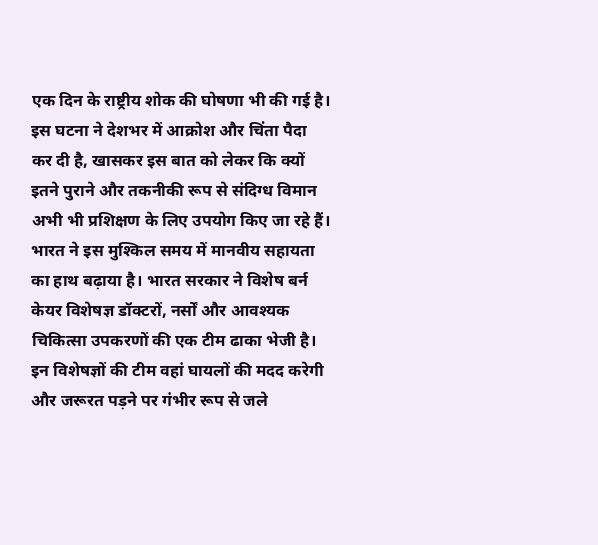एक दिन के राष्ट्रीय शोक की घोषणा भी की गई है। इस घटना ने देशभर में आक्रोश और चिंता पैदा कर दी है, खासकर इस बात को लेकर कि क्यों इतने पुराने और तकनीकी रूप से संदिग्ध विमान अभी भी प्रशिक्षण के लिए उपयोग किए जा रहे हैं।
भारत ने इस मुश्किल समय में मानवीय सहायता का हाथ बढ़ाया है। भारत सरकार ने विशेष बर्न केयर विशेषज्ञ डॉक्टरों, नर्सों और आवश्यक चिकित्सा उपकरणों की एक टीम ढाका भेजी है। इन विशेषज्ञों की टीम वहां घायलों की मदद करेगी और जरूरत पड़ने पर गंभीर रूप से जले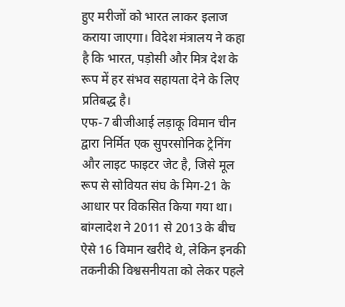हुए मरीजों को भारत लाकर इलाज कराया जाएगा। विदेश मंत्रालय ने कहा है कि भारत, पड़ोसी और मित्र देश के रूप में हर संभव सहायता देने के लिए प्रतिबद्ध है।
एफ-7 बीजीआई लड़ाकू विमान चीन द्वारा निर्मित एक सुपरसोनिक ट्रेनिंग और लाइट फाइटर जेट है, जिसे मूल रूप से सोवियत संघ के मिग-21 के आधार पर विकसित किया गया था। बांग्लादेश ने 2011 से 2013 के बीच ऐसे 16 विमान खरीदे थे, लेकिन इनकी तकनीकी विश्वसनीयता को लेकर पहले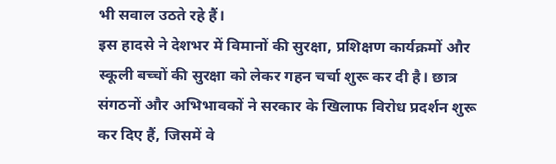भी सवाल उठते रहे हैं।
इस हादसे ने देशभर में विमानों की सुरक्षा, प्रशिक्षण कार्यक्रमों और स्कूली बच्चों की सुरक्षा को लेकर गहन चर्चा शुरू कर दी है। छात्र संगठनों और अभिभावकों ने सरकार के खिलाफ विरोध प्रदर्शन शुरू कर दिए हैं, जिसमें वे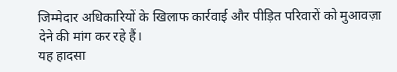जिम्मेदार अधिकारियों के खिलाफ कार्रवाई और पीड़ित परिवारों को मुआवज़ा देने की मांग कर रहे हैं।
यह हादसा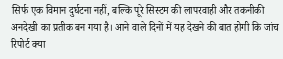सिर्फ एक विमान दुर्घटना नहीं, बल्कि पूरे सिस्टम की लापरवाही और तकनीकी अनदेखी का प्रतीक बन गया है। आने वाले दिनों में यह देखने की बात होगी कि जांच रिपोर्ट क्या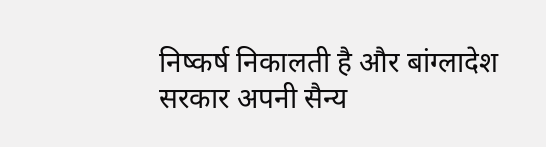निष्कर्ष निकालती है और बांग्लादेश सरकार अपनी सैन्य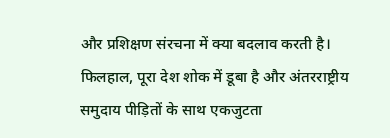और प्रशिक्षण संरचना में क्या बदलाव करती है। फिलहाल, पूरा देश शोक में डूबा है और अंतरराष्ट्रीय समुदाय पीड़ितों के साथ एकजुटता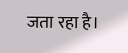जता रहा है।